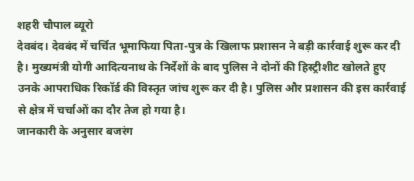शहरी चौपाल ब्यूरो
देवबंद। देवबंद में चर्चित भूमाफिया पिता-पुत्र के खिलाफ प्रशासन ने बड़ी कार्रवाई शुरू कर दी है। मुख्यमंत्री योगी आदित्यनाथ के निर्देशों के बाद पुलिस ने दोनों की हिस्ट्रीशीट खोलते हुए उनके आपराधिक रिकॉर्ड की विस्तृत जांच शुरू कर दी है। पुलिस और प्रशासन की इस कार्रवाई से क्षेत्र में चर्चाओं का दौर तेज हो गया है।
जानकारी के अनुसार बजरंग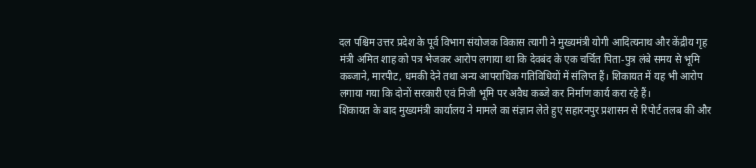दल पश्चिम उत्तर प्रदेश के पूर्व विभाग संयोजक विकास त्यागी ने मुख्यमंत्री योगी आदित्यनाथ और केंद्रीय गृह मंत्री अमित शाह को पत्र भेजकर आरोप लगाया था कि देवबंद के एक चर्चित पिता-पुत्र लंबे समय से भूमि कब्जाने, मारपीट, धमकी देने तथा अन्य आपराधिक गतिविधियों में संलिप्त हैं। शिकायत में यह भी आरोप लगाया गया कि दोनों सरकारी एवं निजी भूमि पर अवैध कब्जे कर निर्माण कार्य करा रहे हैं।
शिकायत के बाद मुख्यमंत्री कार्यालय ने मामले का संज्ञान लेते हुए सहारनपुर प्रशासन से रिपोर्ट तलब की और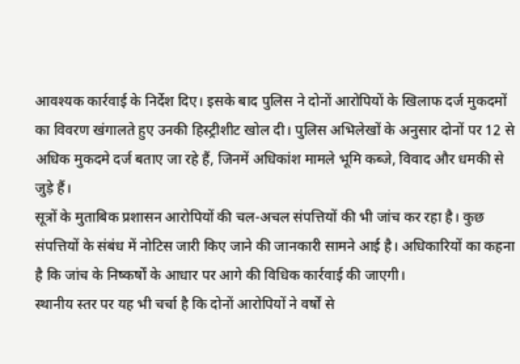आवश्यक कार्रवाई के निर्देश दिए। इसके बाद पुलिस ने दोनों आरोपियों के खिलाफ दर्ज मुकदमों का विवरण खंगालते हुए उनकी हिस्ट्रीशीट खोल दी। पुलिस अभिलेखों के अनुसार दोनों पर 12 से अधिक मुकदमे दर्ज बताए जा रहे हैं, जिनमें अधिकांश मामले भूमि कब्जे, विवाद और धमकी से जुड़े हैं।
सूत्रों के मुताबिक प्रशासन आरोपियों की चल-अचल संपत्तियों की भी जांच कर रहा है। कुछ संपत्तियों के संबंध में नोटिस जारी किए जाने की जानकारी सामने आई है। अधिकारियों का कहना है कि जांच के निष्कर्षों के आधार पर आगे की विधिक कार्रवाई की जाएगी।
स्थानीय स्तर पर यह भी चर्चा है कि दोनों आरोपियों ने वर्षों से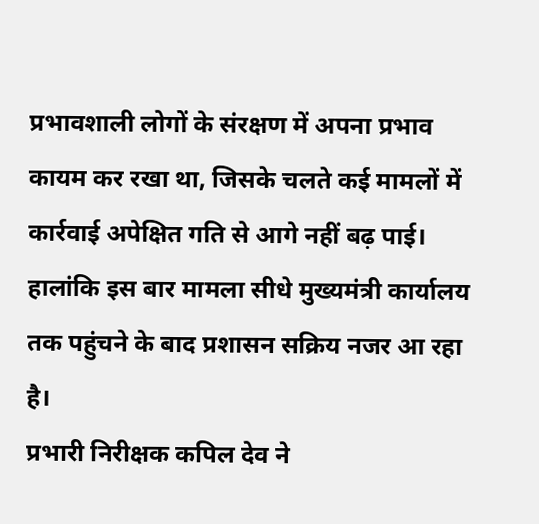प्रभावशाली लोगों के संरक्षण में अपना प्रभाव कायम कर रखा था, जिसके चलते कई मामलों में कार्रवाई अपेक्षित गति से आगे नहीं बढ़ पाई। हालांकि इस बार मामला सीधे मुख्यमंत्री कार्यालय तक पहुंचने के बाद प्रशासन सक्रिय नजर आ रहा है।
प्रभारी निरीक्षक कपिल देव ने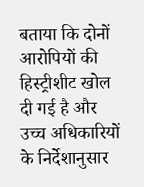बताया कि दोनों आरोपियों की हिस्ट्रीशीट खोल दी गई है और उच्च अधिकारियों के निर्देशानुसार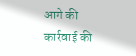आगे की कार्रवाई की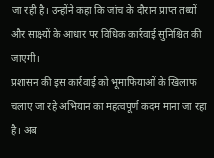जा रही है। उन्होंने कहा कि जांच के दौरान प्राप्त तथ्यों और साक्ष्यों के आधार पर विधिक कार्रवाई सुनिश्चित की जाएगी।
प्रशासन की इस कार्रवाई को भूमाफियाओं के खिलाफ चलाए जा रहे अभियान का महत्वपूर्ण कदम माना जा रहा है। अब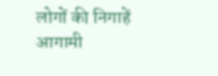लोगों की निगाहें आगामी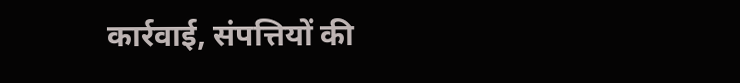कार्रवाई, संपत्तियों की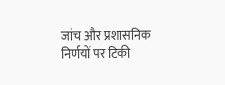जांच और प्रशासनिक निर्णयों पर टिकी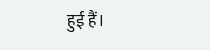हुई हैं।